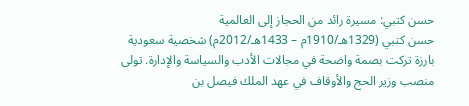حسن كتبي: مسيرة رائد من الحجاز إلى العالمية
حسن كتبي (1329هـ/1910م – 1433هـ/2012م) شخصية سعودية بارزة تركت بصمة واضحة في مجالات الأدب والسياسة والإدارة. تولى منصب وزير الحج والأوقاف في عهد الملك فيصل بن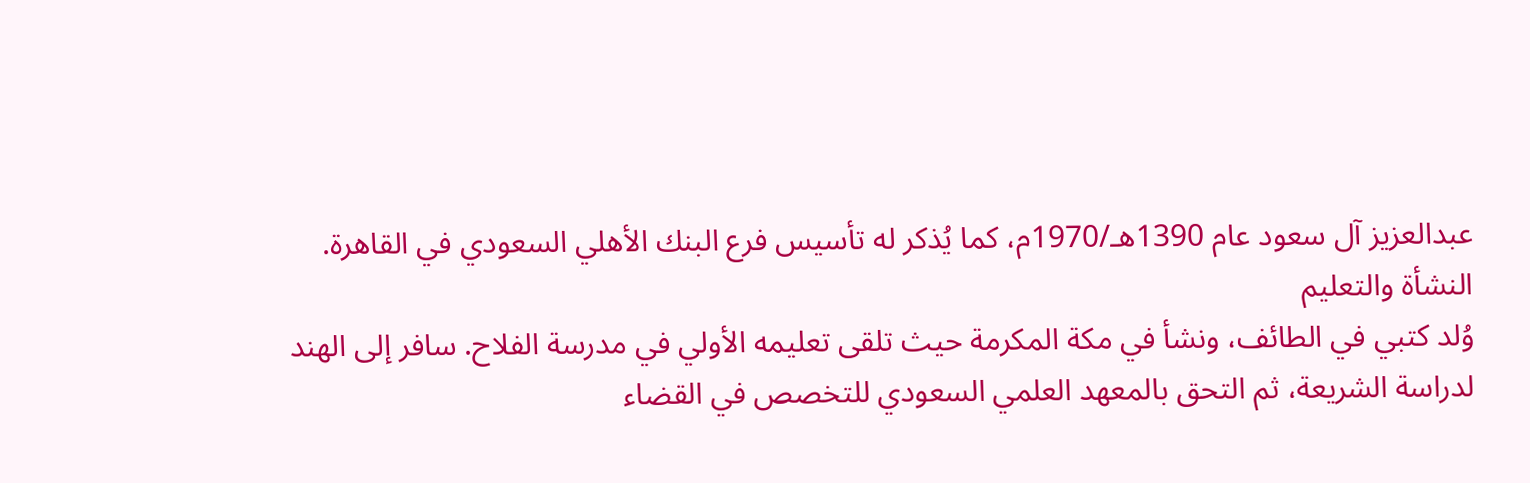عبدالعزيز آل سعود عام 1390هـ/1970م، كما يُذكر له تأسيس فرع البنك الأهلي السعودي في القاهرة.
النشأة والتعليم
وُلد كتبي في الطائف، ونشأ في مكة المكرمة حيث تلقى تعليمه الأولي في مدرسة الفلاح. سافر إلى الهند لدراسة الشريعة، ثم التحق بالمعهد العلمي السعودي للتخصص في القضاء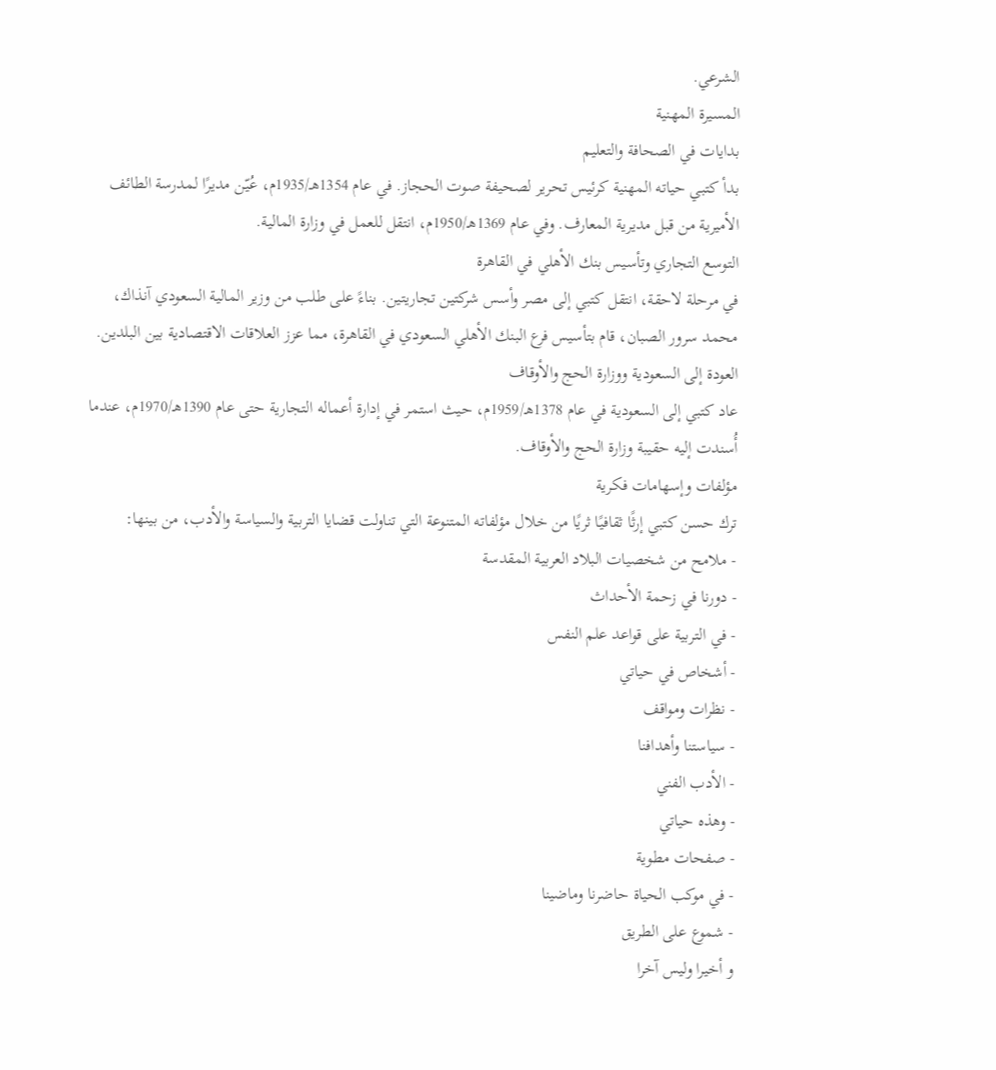الشرعي.
المسيرة المهنية
بدايات في الصحافة والتعليم
بدأ كتبي حياته المهنية كرئيس تحرير لصحيفة صوت الحجاز. في عام 1354هـ/1935م، عُيّن مديرًا لمدرسة الطائف الأميرية من قبل مديرية المعارف. وفي عام 1369هـ/1950م، انتقل للعمل في وزارة المالية.
التوسع التجاري وتأسيس بنك الأهلي في القاهرة
في مرحلة لاحقة، انتقل كتبي إلى مصر وأسس شركتين تجاريتين. بناءً على طلب من وزير المالية السعودي آنذاك، محمد سرور الصبان، قام بتأسيس فرع البنك الأهلي السعودي في القاهرة، مما عزز العلاقات الاقتصادية بين البلدين.
العودة إلى السعودية ووزارة الحج والأوقاف
عاد كتبي إلى السعودية في عام 1378هـ/1959م، حيث استمر في إدارة أعماله التجارية حتى عام 1390هـ/1970م، عندما أُسندت إليه حقيبة وزارة الحج والأوقاف.
مؤلفات وإسهامات فكرية
ترك حسن كتبي إرثًا ثقافيًا ثريًا من خلال مؤلفاته المتنوعة التي تناولت قضايا التربية والسياسة والأدب، من بينها:
- ملامح من شخصيات البلاد العربية المقدسة
- دورنا في زحمة الأحداث
- في التربية على قواعد علم النفس
- أشخاص في حياتي
- نظرات ومواقف
- سياستنا وأهدافنا
- الأدب الفني
- وهذه حياتي
- صفحات مطوية
- في موكب الحياة حاضرنا وماضينا
- شموع على الطريق
و أخيرا وليس آخرا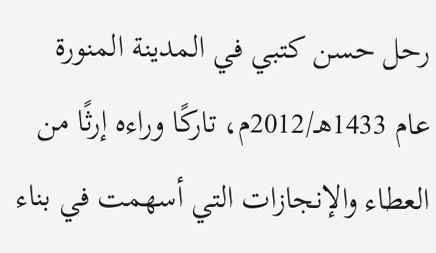رحل حسن كتبي في المدينة المنورة عام 1433هـ/2012م، تاركًا وراءه إرثًا من العطاء والإنجازات التي أسهمت في بناء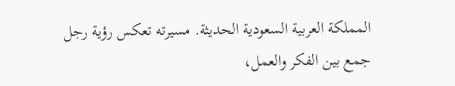المملكة العربية السعودية الحديثة. مسيرته تعكس رؤية رجل جمع بين الفكر والعمل،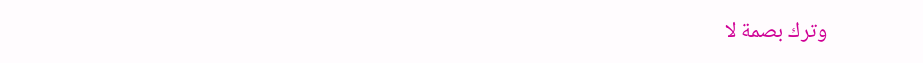وترك بصمة لا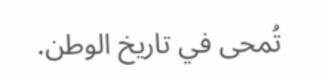تُمحى في تاريخ الوطن.